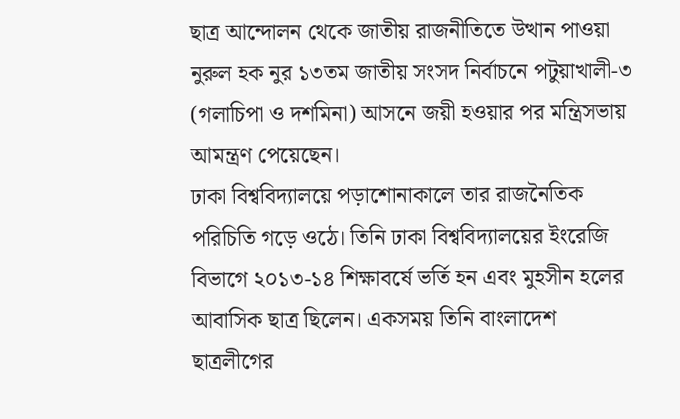ছাত্র আন্দোলন থেকে জাতীয় রাজনীতিতে উত্থান পাওয়া নুরুল হক নুর ১৩তম জাতীয় সংসদ নির্বাচনে পটুয়াখালী-৩ (গলাচিপা ও দশমিনা) আসনে জয়ী হওয়ার পর মন্ত্রিসভায় আমন্ত্রণ পেয়েছেন।
ঢাকা বিশ্ববিদ্যালয়ে পড়াশোনাকালে তার রাজনৈতিক পরিচিতি গড়ে ওঠে। তিনি ঢাকা বিশ্ববিদ্যালয়ের ইংরেজি বিভাগে ২০১৩-১৪ শিক্ষাবর্ষে ভর্তি হন এবং মুহসীন হলের আবাসিক ছাত্র ছিলেন। একসময় তিনি বাংলাদেশ ছাত্রলীগের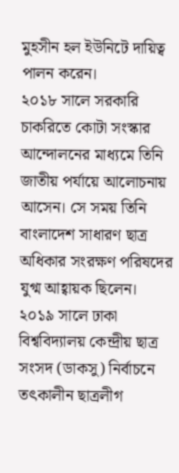মুহসীন হল ইউনিটে দায়িত্ব পালন করেন।
২০১৮ সালে সরকারি চাকরিতে কোটা সংস্কার আন্দোলনের মাধ্যমে তিনি জাতীয় পর্যায়ে আলোচনায় আসেন। সে সময় তিনি বাংলাদেশ সাধারণ ছাত্র অধিকার সংরক্ষণ পরিষদের যুগ্ম আহ্বায়ক ছিলেন।
২০১৯ সালে ঢাকা বিশ্ববিদ্যালয় কেন্দ্রীয় ছাত্র সংসদ (ডাকসু) নির্বাচনে তৎকালীন ছাত্রলীগ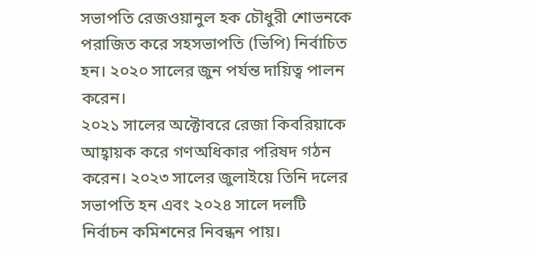সভাপতি রেজওয়ানুল হক চৌধুরী শোভনকে পরাজিত করে সহসভাপতি (ভিপি) নির্বাচিত হন। ২০২০ সালের জুন পর্যন্ত দায়িত্ব পালন করেন।
২০২১ সালের অক্টোবরে রেজা কিবরিয়াকে আহ্বায়ক করে গণঅধিকার পরিষদ গঠন করেন। ২০২৩ সালের জুলাইয়ে তিনি দলের সভাপতি হন এবং ২০২৪ সালে দলটি নির্বাচন কমিশনের নিবন্ধন পায়।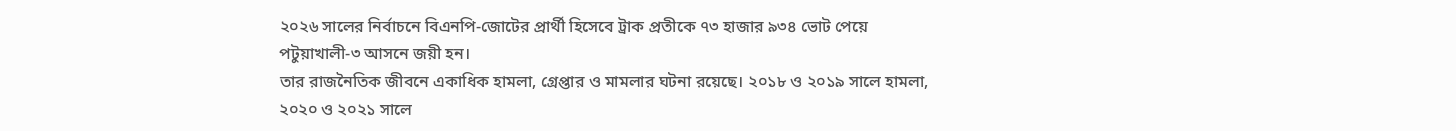২০২৬ সালের নির্বাচনে বিএনপি-জোটের প্রার্থী হিসেবে ট্রাক প্রতীকে ৭৩ হাজার ৯৩৪ ভোট পেয়ে পটুয়াখালী-৩ আসনে জয়ী হন।
তার রাজনৈতিক জীবনে একাধিক হামলা, গ্রেপ্তার ও মামলার ঘটনা রয়েছে। ২০১৮ ও ২০১৯ সালে হামলা, ২০২০ ও ২০২১ সালে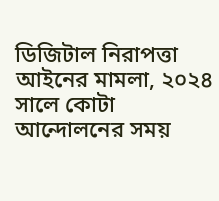ডিজিটাল নিরাপত্তা আইনের মামলা, ২০২৪ সালে কোটা আন্দোলনের সময়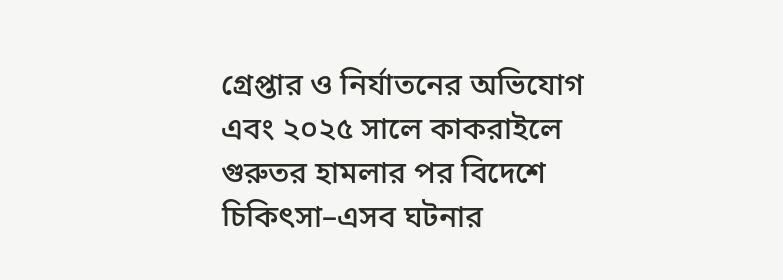গ্রেপ্তার ও নির্যাতনের অভিযোগ এবং ২০২৫ সালে কাকরাইলে গুরুতর হামলার পর বিদেশে চিকিৎসা–এসব ঘটনার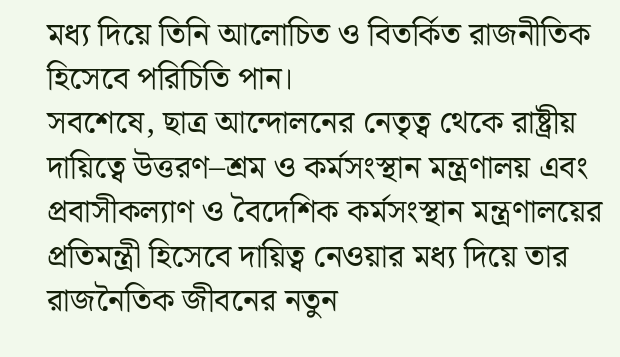মধ্য দিয়ে তিনি আলোচিত ও বিতর্কিত রাজনীতিক হিসেবে পরিচিতি পান।
সবশেষে, ছাত্র আন্দোলনের নেতৃত্ব থেকে রাষ্ট্রীয় দায়িত্বে উত্তরণ–শ্রম ও কর্মসংস্থান মন্ত্রণালয় এবং প্রবাসীকল্যাণ ও বৈদেশিক কর্মসংস্থান মন্ত্রণালয়ের প্রতিমন্ত্রী হিসেবে দায়িত্ব নেওয়ার মধ্য দিয়ে তার রাজনৈতিক জীবনের নতুন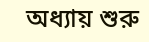অধ্যায় শুরু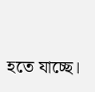হতে যাচ্ছে।